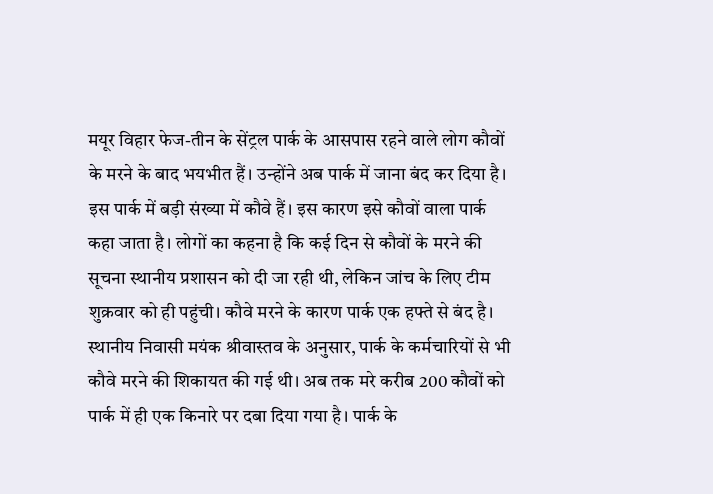मयूर विहार फेज-तीन के सेंट्रल पार्क के आसपास रहने वाले लोग कौवों के मरने के बाद भयभीत हैं। उन्होंने अब पार्क में जाना बंद कर दिया है। इस पार्क में बड़ी संख्या में कौवे हैं। इस कारण इसे कौवों वाला पार्क कहा जाता है। लोगों का कहना है कि कई दिन से कौवों के मरने की सूचना स्थानीय प्रशासन को दी जा रही थी, लेकिन जांच के लिए टीम शुक्रवार को ही पहुंची। कौवे मरने के कारण पार्क एक हफ्ते से बंद है।
स्थानीय निवासी मयंक श्रीवास्तव के अनुसार, पार्क के कर्मचारियों से भी कौवे मरने की शिकायत की गई थी। अब तक मरे करीब 200 कौवों को पार्क में ही एक किनारे पर दबा दिया गया है। पार्क के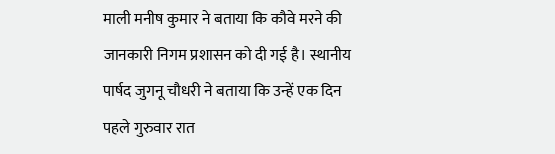माली मनीष कुमार ने बताया कि कौवे मरने की जानकारी निगम प्रशासन को दी गई है। स्थानीय पार्षद जुगनू चौधरी ने बताया कि उन्हें एक दिन पहले गुरुवार रात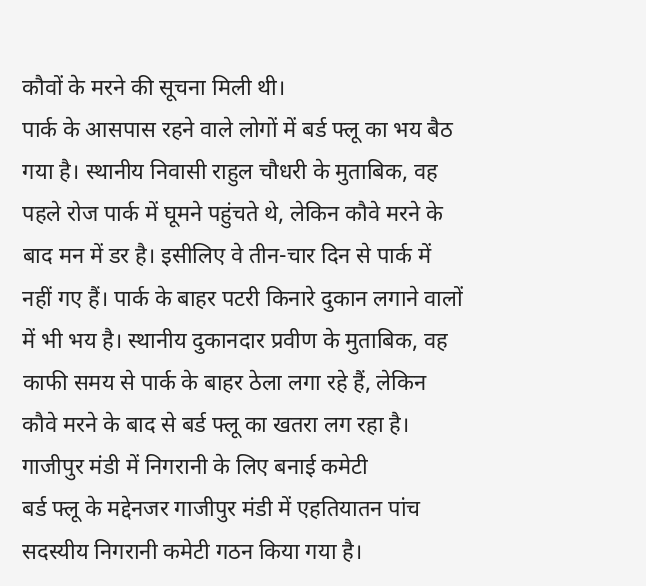कौवों के मरने की सूचना मिली थी।
पार्क के आसपास रहने वाले लोगों में बर्ड फ्लू का भय बैठ गया है। स्थानीय निवासी राहुल चौधरी के मुताबिक, वह पहले रोज पार्क में घूमने पहुंचते थे, लेकिन कौवे मरने के बाद मन में डर है। इसीलिए वे तीन-चार दिन से पार्क में नहीं गए हैं। पार्क के बाहर पटरी किनारे दुकान लगाने वालों में भी भय है। स्थानीय दुकानदार प्रवीण के मुताबिक, वह काफी समय से पार्क के बाहर ठेला लगा रहे हैं, लेकिन कौवे मरने के बाद से बर्ड फ्लू का खतरा लग रहा है।
गाजीपुर मंडी में निगरानी के लिए बनाई कमेटी
बर्ड फ्लू के मद्देनजर गाजीपुर मंडी में एहतियातन पांच सदस्यीय निगरानी कमेटी गठन किया गया है।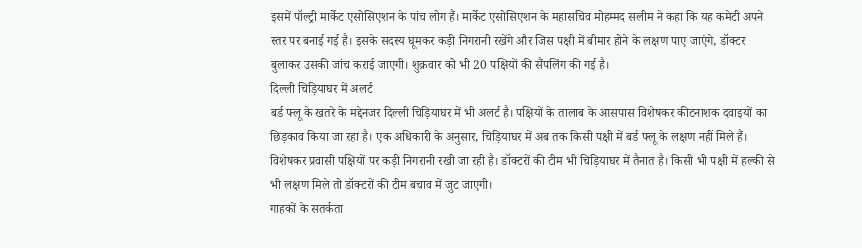इसमें पॉल्ट्री मार्केट एसोसिएशन के पांच लोग हैं। मार्केट एसोसिएशन के महासचिव मोहम्मद सलीम ने कहा कि यह कमेटी अपने स्तर पर बनाई गई है। इसके सदस्य घूमकर कड़ी निगरानी रखेंगे और जिस पक्षी में बीमार होने के लक्षण पाए जाएंगे, डॉक्टर बुलाकर उसकी जांच कराई जाएगी। शुक्रवार को भी 20 पक्षियों की सैंपलिंग की गई है।
दिल्ली चिड़ियाघर में अलर्ट
बर्ड फ्लू के खतरे के मद्देनजर दिल्ली चिड़ियाघर में भी अलर्ट है। पक्षियों के तालाब के आसपास विशेषकर कीटनाशक दवाइयों का छिड़काव किया जा रहा है। एक अधिकारी के अनुसार, चिड़ियाघर में अब तक किसी पक्षी में बर्ड फ्लू के लक्षण नहीं मिले हैं। विशेषकर प्रवासी पक्षियों पर कड़ी निगरानी रखी जा रही है। डॉक्टरों की टीम भी चिड़ियाघर में तैनात है। किसी भी पक्षी में हल्की से भी लक्षण मिले तो डॉक्टरों की टीम बचाव में जुट जाएगी।
गाहकों के सतर्कता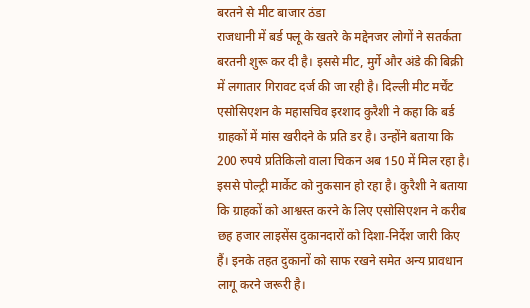बरतने से मीट बाजार ठंडा
राजधानी में बर्ड फ्लू के खतरे के मद्देनजर लोगों ने सतर्कता बरतनी शुरू कर दी है। इससे मीट, मुर्गे और अंडे की बिक्री में लगातार गिरावट दर्ज की जा रही है। दिल्ली मीट मर्चेंट एसोसिएशन के महासचिव इरशाद कुरैशी ने कहा कि बर्ड ग्राहकों में मांस खरीदने के प्रति डर है। उन्होंने बताया कि 200 रुपये प्रतिकिलो वाला चिकन अब 150 में मिल रहा है। इससे पोल्ट्री मार्केट को नुकसान हो रहा है। कुरैशी ने बताया कि ग्राहकों को आश्वस्त करने के लिए एसोसिएशन ने करीब छह हजार लाइसेंस दुकानदारों को दिशा-निर्देश जारी किए हैं। इनके तहत दुकानों को साफ रखने समेत अन्य प्रावधान लागू करने जरूरी है।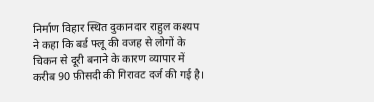निर्माण विहार स्थित दुकानदार राहुल कश्यप ने कहा कि बर्ड फ्लू की वजह से लोगों के चिकन से दूरी बनाने के कारण व्यापार में करीब 90 फ़ीसदी की गिरावट दर्ज की गई है।